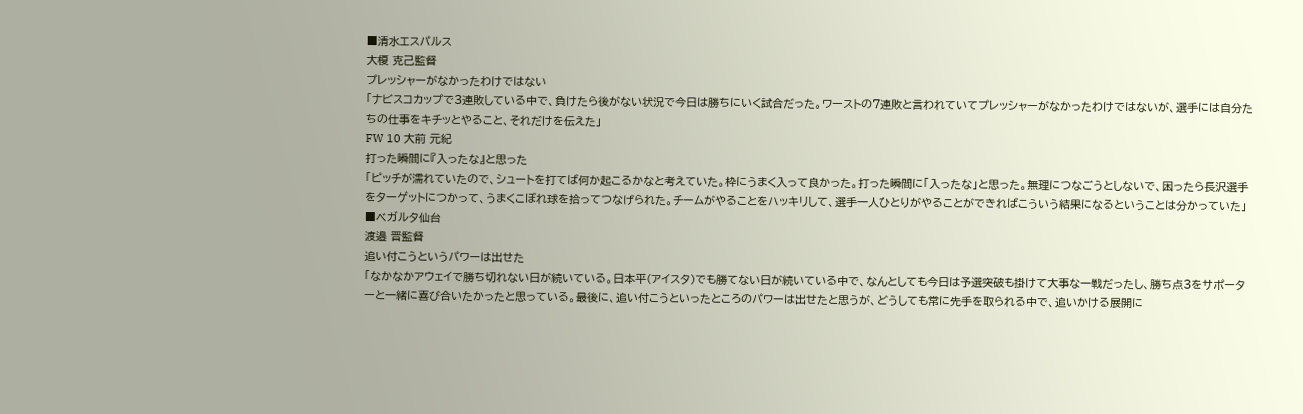■清水エスパルス
大榎 克己監督
プレッシャーがなかったわけではない
「ナビスコカップで3連敗している中で、負けたら後がない状況で今日は勝ちにいく試合だった。ワーストの7連敗と言われていてプレッシャーがなかったわけではないが、選手には自分たちの仕事をキチッとやること、それだけを伝えた」
FW 10 大前 元紀
打った瞬間に『入ったな』と思った
「ピッチが濡れていたので、シュートを打てば何か起こるかなと考えていた。枠にうまく入って良かった。打った瞬間に「入ったな」と思った。無理につなごうとしないで、困ったら長沢選手をターゲットにつかって、うまくこぼれ球を拾ってつなげられた。チームがやることをハッキリして、選手一人ひとりがやることができればこういう結果になるということは分かっていた」
■ベガルタ仙台
渡邉 晋監督
追い付こうというパワーは出せた
「なかなかアウェイで勝ち切れない日が続いている。日本平(アイスタ)でも勝てない日が続いている中で、なんとしても今日は予選突破も掛けて大事な一戦だったし、勝ち点3をサポーターと一緒に喜び合いたかったと思っている。最後に、追い付こうといったところのパワーは出せたと思うが、どうしても常に先手を取られる中で、追いかける展開に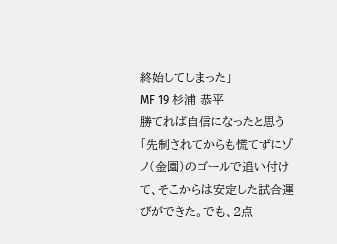終始してしまった」
MF 19 杉浦 恭平
勝てれば自信になったと思う
「先制されてからも慌てずにゾノ(金園)のゴールで追い付けて、そこからは安定した試合運びができた。でも、2点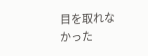目を取れなかった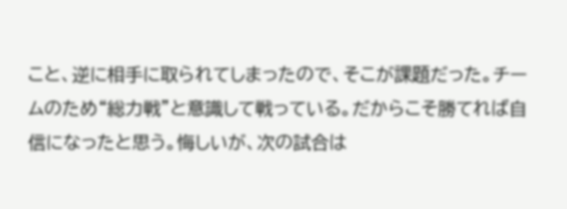こと、逆に相手に取られてしまったので、そこが課題だった。チームのため“総力戦”と意識して戦っている。だからこそ勝てれば自信になったと思う。悔しいが、次の試合は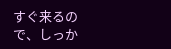すぐ来るので、しっか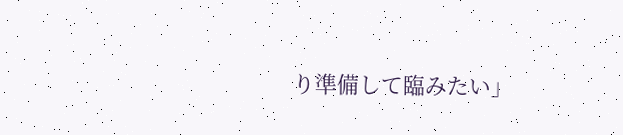り準備して臨みたい」